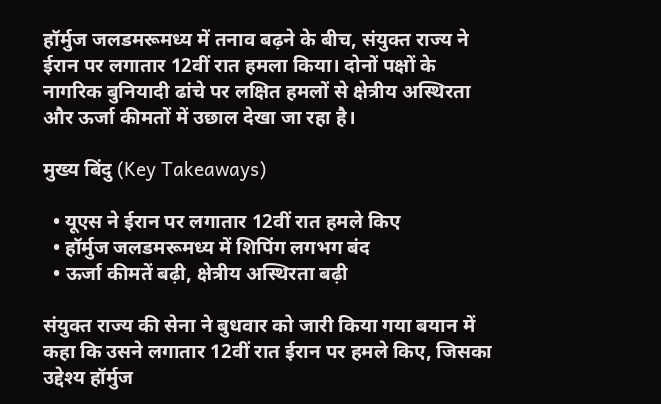हॉर्मुज जलडमरूमध्य में तनाव बढ़ने के बीच, संयुक्त राज्य ने ईरान पर लगातार 12वीं रात हमला किया। दोनों पक्षों के नागरिक बुनियादी ढांचे पर लक्षित हमलों से क्षेत्रीय अस्थिरता और ऊर्जा कीमतों में उछाल देखा जा रहा है।

मुख्य बिंदु (Key Takeaways)

  • यूएस ने ईरान पर लगातार 12वीं रात हमले किए
  • हॉर्मुज जलडमरूमध्य में शिपिंग लगभग बंद
  • ऊर्जा कीमतें बढ़ी, क्षेत्रीय अस्थिरता बढ़ी

संयुक्त राज्य की सेना ने बुधवार को जारी किया गया बयान में कहा कि उसने लगातार 12वीं रात ईरान पर हमले किए, जिसका उद्देश्य हॉर्मुज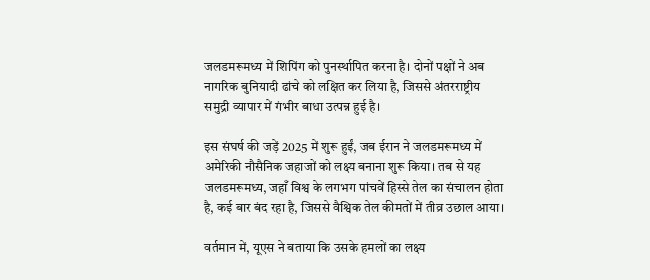जलडमरूमध्य में शिपिंग को पुनर्स्थापित करना है। दोनों पक्षों ने अब नागरिक बुनियादी ढांचे को लक्षित कर लिया है, जिससे अंतरराष्ट्रीय समुद्री व्यापार में गंभीर बाधा उत्पन्न हुई है।

इस संघर्ष की जड़ें 2025 में शुरू हुईं, जब ईरान ने जलडमरूमध्य में अमेरिकी नौसैनिक जहाजों को लक्ष्य बनाना शुरू किया। तब से यह जलडमरूमध्य, जहाँ विश्व के लगभग पांचवें हिस्से तेल का संचालन होता है, कई बार बंद रहा है, जिससे वैश्विक तेल कीमतों में तीव्र उछाल आया।

वर्तमान में, यूएस ने बताया कि उसके हमलों का लक्ष्य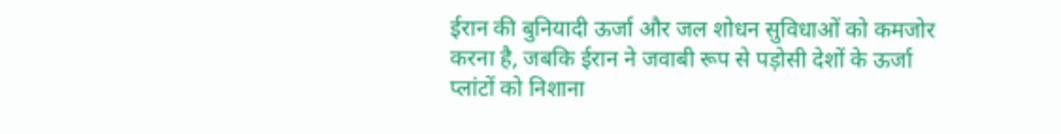ईरान की बुनियादी ऊर्जा और जल शोधन सुविधाओं को कमजोर करना है, जबकि ईरान ने जवाबी रूप से पड़ोसी देशों के ऊर्जा प्लांटों को निशाना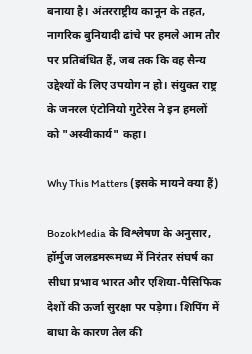बनाया है। अंतरराष्ट्रीय कानून के तहत, नागरिक बुनियादी ढांचे पर हमले आम तौर पर प्रतिबंधित हैं, जब तक कि वह सैन्य उद्देश्यों के लिए उपयोग न हो। संयुक्त राष्ट्र के जनरल एंटोनियो गुटेरेस ने इन हमलों को "अस्वीकार्य" कहा।

Why This Matters (इसके मायने क्या हैं)

BozokMedia के विश्लेषण के अनुसार, हॉर्मुज जलडमरूमध्य में निरंतर संघर्ष का सीधा प्रभाव भारत और एशिया‑पैसिफिक देशों की ऊर्जा सुरक्षा पर पड़ेगा। शिपिंग में बाधा के कारण तेल की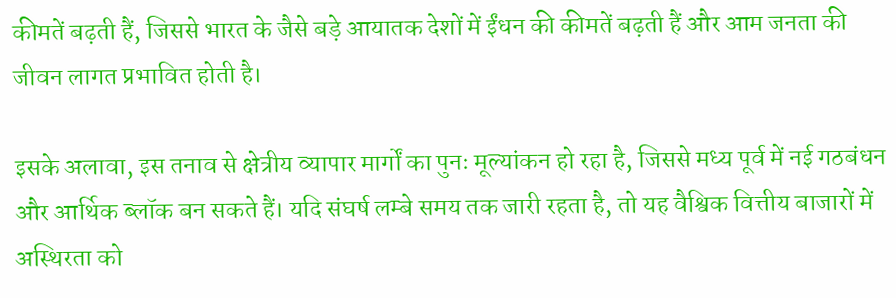कीमतें बढ़ती हैं, जिससे भारत के जैसे बड़े आयातक देशों में ईंधन की कीमतें बढ़ती हैं और आम जनता की जीवन लागत प्रभावित होती है।

इसके अलावा, इस तनाव से क्षेत्रीय व्यापार मार्गों का पुनः मूल्यांकन हो रहा है, जिससे मध्य पूर्व में नई गठबंधन और आर्थिक ब्लॉक बन सकते हैं। यदि संघर्ष लम्बे समय तक जारी रहता है, तो यह वैश्विक वित्तीय बाजारों में अस्थिरता को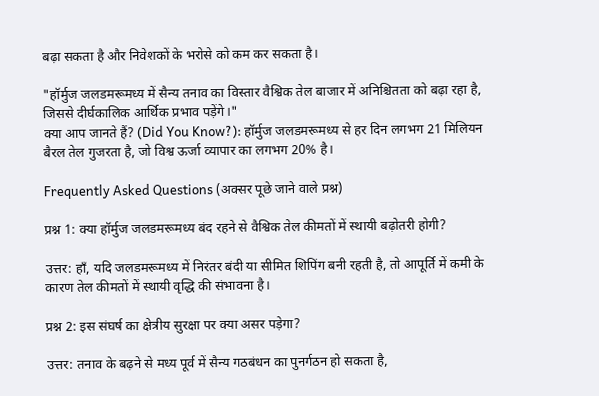बढ़ा सकता है और निवेशकों के भरोसे को कम कर सकता है।

"हॉर्मुज जलडमरूमध्य में सैन्य तनाव का विस्तार वैश्विक तेल बाजार में अनिश्चितता को बढ़ा रहा है, जिससे दीर्घकालिक आर्थिक प्रभाव पड़ेंगे।"
क्या आप जानते हैं? (Did You Know?): हॉर्मुज जलडमरूमध्य से हर दिन लगभग 21 मिलियन बैरल तेल गुजरता है, जो विश्व ऊर्जा व्यापार का लगभग 20% है।

Frequently Asked Questions (अक्सर पूछे जाने वाले प्रश्न)

प्रश्न 1: क्या हॉर्मुज जलडमरूमध्य बंद रहने से वैश्विक तेल कीमतों में स्थायी बढ़ोतरी होगी?

उत्तर: हाँ, यदि जलडमरूमध्य में निरंतर बंदी या सीमित शिपिंग बनी रहती है, तो आपूर्ति में कमी के कारण तेल कीमतों में स्थायी वृद्धि की संभावना है।

प्रश्न 2: इस संघर्ष का क्षेत्रीय सुरक्षा पर क्या असर पड़ेगा?

उत्तर: तनाव के बढ़ने से मध्य पूर्व में सैन्य गठबंधन का पुनर्गठन हो सकता है,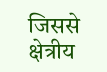जिससे क्षेत्रीय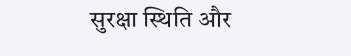सुरक्षा स्थिति और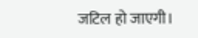जटिल हो जाएगी।